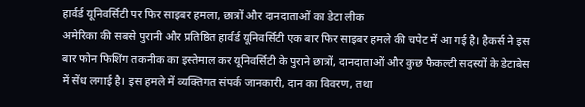हार्वर्ड यूनिवर्सिटी पर फिर साइबर हमला, छात्रों और दानदाताओं का डेटा लीक
अमेरिका की सबसे पुरानी और प्रतिष्ठित हार्वर्ड यूनिवर्सिटी एक बार फिर साइबर हमले की चपेट में आ गई है। हैकर्स ने इस बार फोन फिशिंग तकनीक का इस्तेमाल कर यूनिवर्सिटी के पुराने छात्रों, दानदाताओं और कुछ फैकल्टी सदस्यों के डेटाबेस में सेंध लगाई है। इस हमले में व्यक्तिगत संपर्क जानकारी, दान का विवरण, तथा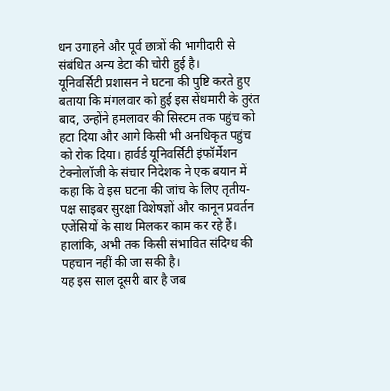धन उगाहने और पूर्व छात्रों की भागीदारी से संबंधित अन्य डेटा की चोरी हुई है।
यूनिवर्सिटी प्रशासन ने घटना की पुष्टि करते हुए बताया कि मंगलवार को हुई इस सेंधमारी के तुरंत बाद, उन्होंने हमलावर की सिस्टम तक पहुंच को हटा दिया और आगे किसी भी अनधिकृत पहुंच को रोक दिया। हार्वर्ड यूनिवर्सिटी इंफॉर्मेशन टेक्नोलॉजी के संचार निदेशक ने एक बयान में कहा कि वे इस घटना की जांच के लिए तृतीय-पक्ष साइबर सुरक्षा विशेषज्ञों और कानून प्रवर्तन एजेंसियों के साथ मिलकर काम कर रहे हैं। हालांकि, अभी तक किसी संभावित संदिग्ध की पहचान नहीं की जा सकी है।
यह इस साल दूसरी बार है जब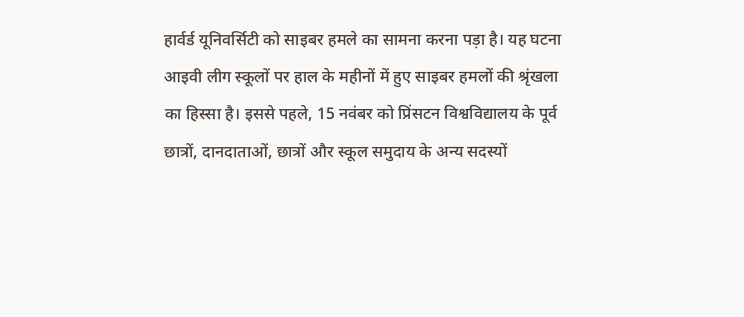हार्वर्ड यूनिवर्सिटी को साइबर हमले का सामना करना पड़ा है। यह घटना आइवी लीग स्कूलों पर हाल के महीनों में हुए साइबर हमलों की श्रृंखला का हिस्सा है। इससे पहले, 15 नवंबर को प्रिंसटन विश्वविद्यालय के पूर्व छात्रों, दानदाताओं, छात्रों और स्कूल समुदाय के अन्य सदस्यों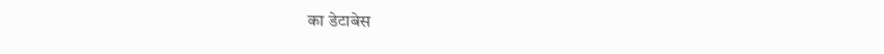का डेटाबेस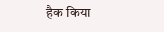हैक किया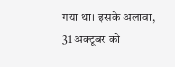गया था। इसके अलावा, 31 अक्टूबर को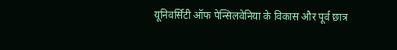यूनिवर्सिटी ऑफ पेन्सिलवेनिया के विकास और पूर्व छात्र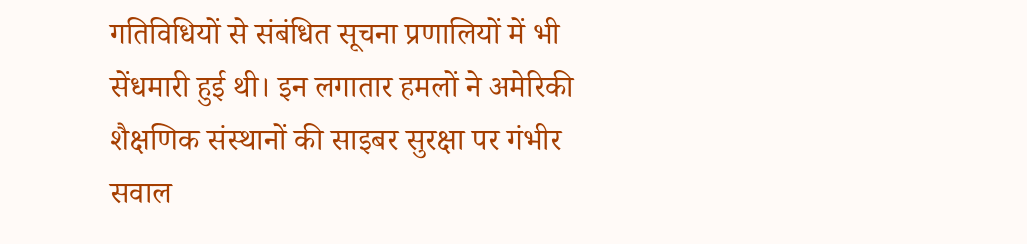गतिविधियों से संबंधित सूचना प्रणालियों में भी सेंधमारी हुई थी। इन लगातार हमलों ने अमेरिकी शैक्षणिक संस्थानों की साइबर सुरक्षा पर गंभीर सवाल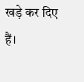खड़े कर दिए हैं।